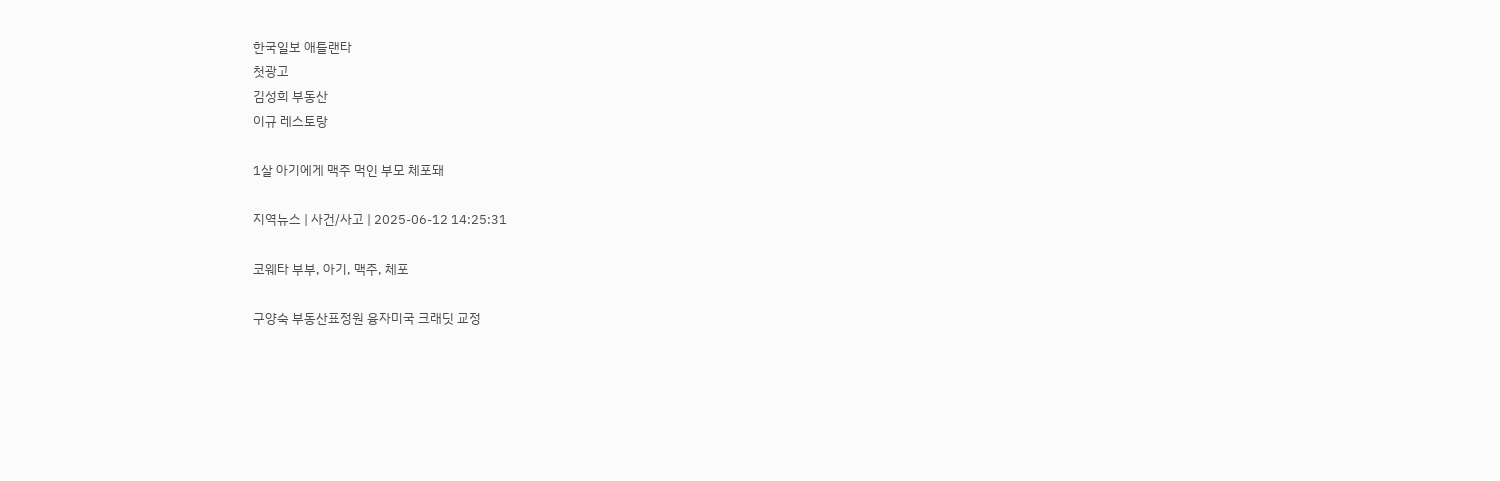한국일보 애틀랜타
첫광고
김성희 부동산
이규 레스토랑

1살 아기에게 맥주 먹인 부모 체포돼

지역뉴스 | 사건/사고 | 2025-06-12 14:25:31

코웨타 부부, 아기, 맥주, 체포

구양숙 부동산표정원 융자미국 크래딧 교정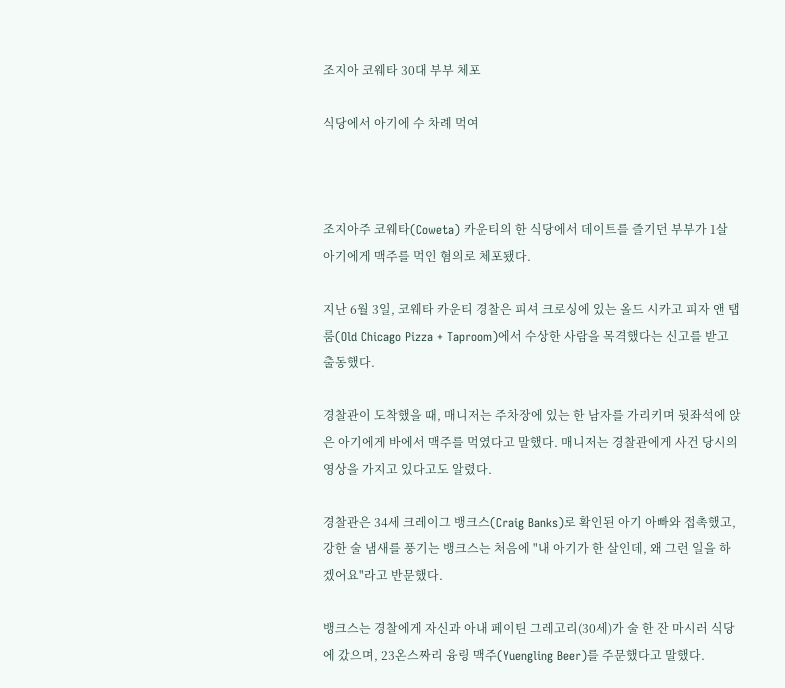조지아 코웨타 30대 부부 체포

식당에서 아기에 수 차례 먹여



조지아주 코웨타(Coweta) 카운티의 한 식당에서 데이트를 즐기던 부부가 1살 아기에게 맥주를 먹인 혐의로 체포됐다.

지난 6월 3일, 코웨타 카운티 경찰은 피셔 크로싱에 있는 올드 시카고 피자 앤 탭룸(Old Chicago Pizza + Taproom)에서 수상한 사람을 목격했다는 신고를 받고 출동했다.

경찰관이 도착했을 때, 매니저는 주차장에 있는 한 남자를 가리키며 뒷좌석에 앉은 아기에게 바에서 맥주를 먹였다고 말했다. 매니저는 경찰관에게 사건 당시의 영상을 가지고 있다고도 알렸다.

경찰관은 34세 크레이그 뱅크스(Craig Banks)로 확인된 아기 아빠와 접촉했고, 강한 술 냄새를 풍기는 뱅크스는 처음에 "내 아기가 한 살인데, 왜 그런 일을 하겠어요"라고 반문했다.

뱅크스는 경찰에게 자신과 아내 페이틴 그레고리(30세)가 술 한 잔 마시러 식당에 갔으며, 23온스짜리 융링 맥주(Yuengling Beer)를 주문했다고 말했다.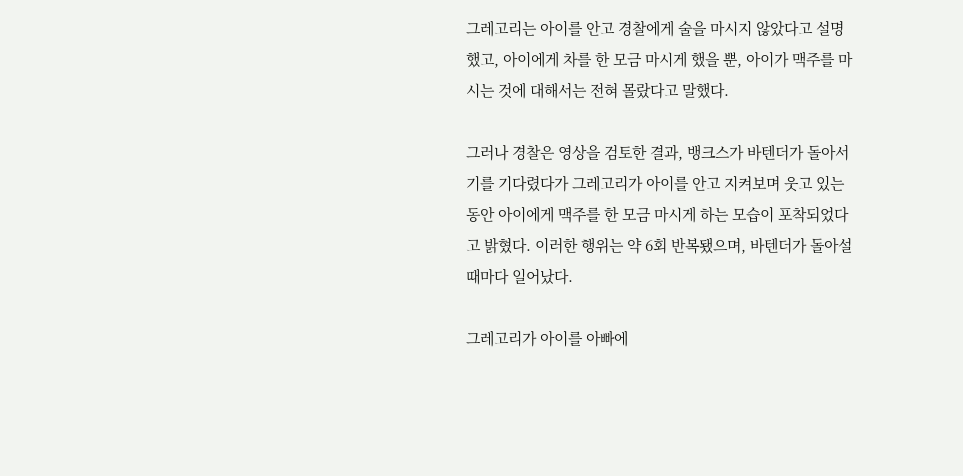그레고리는 아이를 안고 경찰에게 술을 마시지 않았다고 설명했고, 아이에게 차를 한 모금 마시게 했을 뿐, 아이가 맥주를 마시는 것에 대해서는 전혀 몰랐다고 말했다.

그러나 경찰은 영상을 검토한 결과, 뱅크스가 바텐더가 돌아서기를 기다렸다가 그레고리가 아이를 안고 지켜보며 웃고 있는 동안 아이에게 맥주를 한 모금 마시게 하는 모습이 포착되었다고 밝혔다. 이러한 행위는 약 6회 반복됐으며, 바텐더가 돌아설 때마다 일어났다.

그레고리가 아이를 아빠에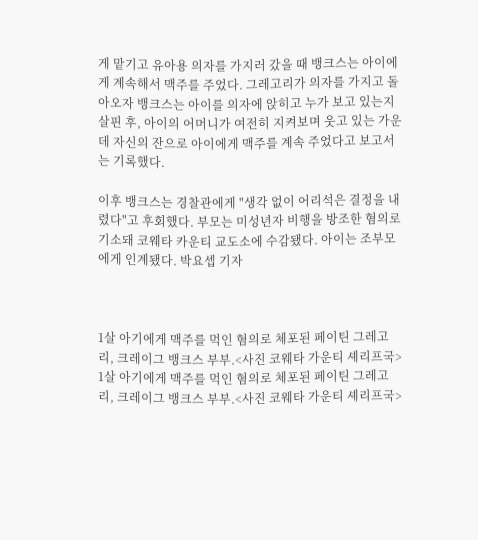게 맡기고 유아용 의자를 가지러 갔을 때 뱅크스는 아이에게 계속해서 맥주를 주었다. 그레고리가 의자를 가지고 돌아오자 뱅크스는 아이를 의자에 앉히고 누가 보고 있는지 살핀 후, 아이의 어머니가 여전히 지켜보며 웃고 있는 가운데 자신의 잔으로 아이에게 맥주를 계속 주었다고 보고서는 기록했다.

이후 뱅크스는 경찰관에게 "생각 없이 어리석은 결정을 내렸다"고 후회했다. 부모는 미성년자 비행을 방조한 혐의로 기소돼 코웨타 카운티 교도소에 수감됐다. 아이는 조부모에게 인계됐다. 박요셉 기자



1살 아기에게 맥주를 먹인 혐의로 체포된 페이틴 그레고리, 크레이그 뱅크스 부부.<사진 코웨타 가운티 셰리프국>
1살 아기에게 맥주를 먹인 혐의로 체포된 페이틴 그레고리, 크레이그 뱅크스 부부.<사진 코웨타 가운티 셰리프국>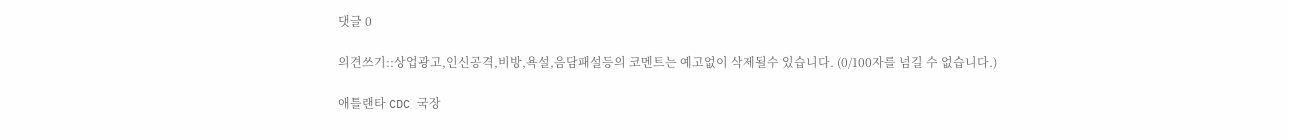댓글 0

의견쓰기::상업광고,인신공격,비방,욕설,음담패설등의 코멘트는 예고없이 삭제될수 있습니다. (0/100자를 넘길 수 없습니다.)

애틀랜타 CDC 국장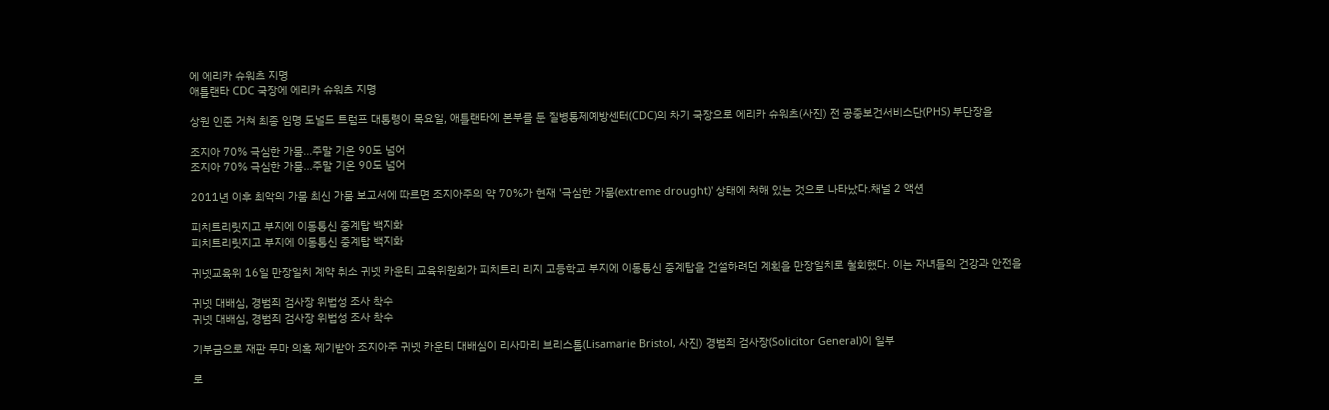에 에리카 슈워츠 지명
애틀랜타 CDC 국장에 에리카 슈워츠 지명

상원 인준 거쳐 최종 임명 도널드 트럼프 대통령이 목요일, 애틀랜타에 본부를 둔 질병통제예방센터(CDC)의 차기 국장으로 에리카 슈워츠(사진) 전 공중보건서비스단(PHS) 부단장을

조지아 70% 극심한 가뭄...주말 기온 90도 넘어
조지아 70% 극심한 가뭄...주말 기온 90도 넘어

2011년 이후 최악의 가뭄 최신 가뭄 보고서에 따르면 조지아주의 약 70%가 현재 '극심한 가뭄(extreme drought)' 상태에 처해 있는 것으로 나타났다.채널 2 액션

피치트리릿지고 부지에 이동통신 중계탑 백지화
피치트리릿지고 부지에 이동통신 중계탑 백지화

귀넷교육위 16일 만장일치 계약 취소 귀넷 카운티 교육위원회가 피치트리 리지 고등학교 부지에 이동통신 중계탑을 건설하려던 계획을 만장일치로 철회했다. 이는 자녀들의 건강과 안전을

귀넷 대배심, 경범죄 검사장 위법성 조사 착수
귀넷 대배심, 경범죄 검사장 위법성 조사 착수

기부금으로 재판 무마 의혹 제기받아 조지아주 귀넷 카운티 대배심이 리사마리 브리스톨(Lisamarie Bristol, 사진) 경범죄 검사장(Solicitor General)이 일부

로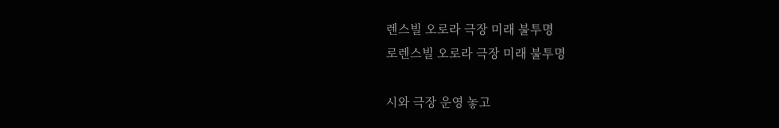렌스빌 오로라 극장 미래 불투명
로렌스빌 오로라 극장 미래 불투명

시와 극장 운영 놓고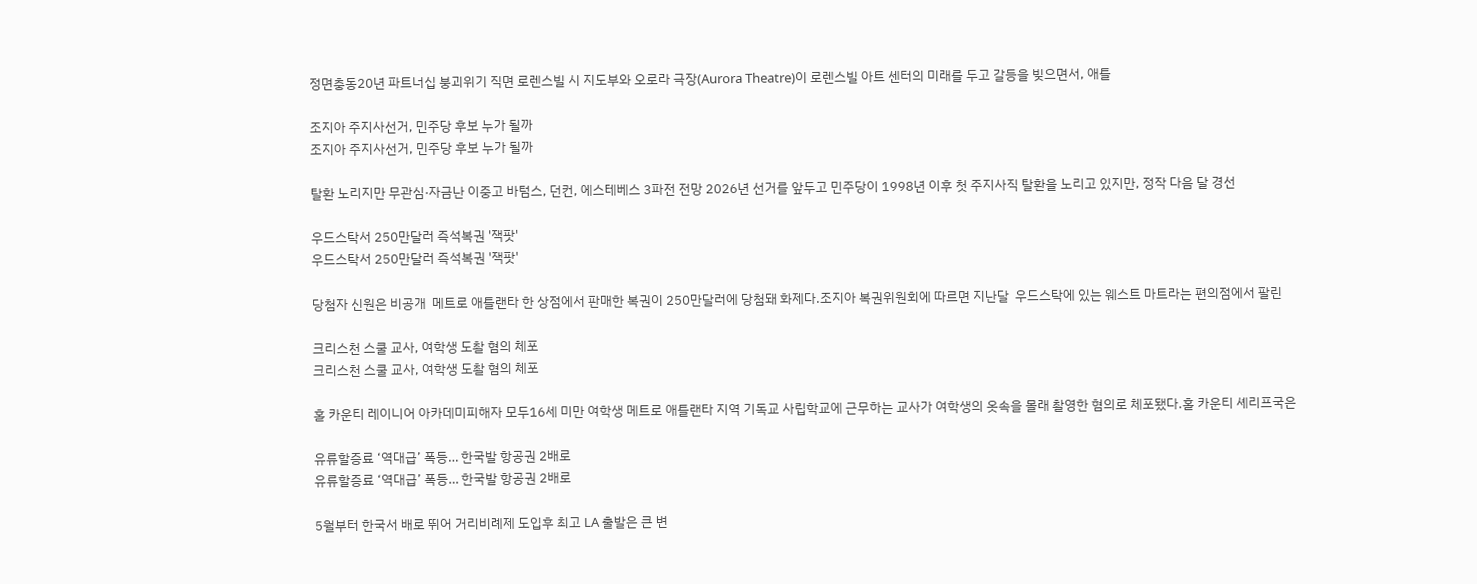정면충동20년 파트너십 붕괴위기 직면 로렌스빌 시 지도부와 오로라 극장(Aurora Theatre)이 로렌스빌 아트 센터의 미래를 두고 갈등을 빚으면서, 애틀

조지아 주지사선거, 민주당 후보 누가 될까
조지아 주지사선거, 민주당 후보 누가 될까

탈환 노리지만 무관심·자금난 이중고 바텀스, 던컨, 에스테베스 3파전 전망 2026년 선거를 앞두고 민주당이 1998년 이후 첫 주지사직 탈환을 노리고 있지만, 정작 다음 달 경선

우드스탁서 250만달러 즉석복권 '잭팟'
우드스탁서 250만달러 즉석복권 '잭팟'

당첨자 신원은 비공개  메트로 애틀랜타 한 상점에서 판매한 복권이 250만달러에 당첨돼 화제다.조지아 복권위원회에 따르면 지난달  우드스탁에 있는 웨스트 마트라는 편의점에서 팔린

크리스천 스쿨 교사, 여학생 도촬 혐의 체포
크리스천 스쿨 교사, 여학생 도촬 혐의 체포

홀 카운티 레이니어 아카데미피해자 모두16세 미만 여학생 메트로 애틀랜타 지역 기독교 사립학교에 근무하는 교사가 여학생의 옷속을 몰래 촬영한 혐의로 체포됐다.홀 카운티 셰리프국은

유류할증료 ‘역대급’ 폭등… 한국발 항공권 2배로
유류할증료 ‘역대급’ 폭등… 한국발 항공권 2배로

5월부터 한국서 배로 뛰어 거리비례제 도입후 최고 LA 출발은 큰 변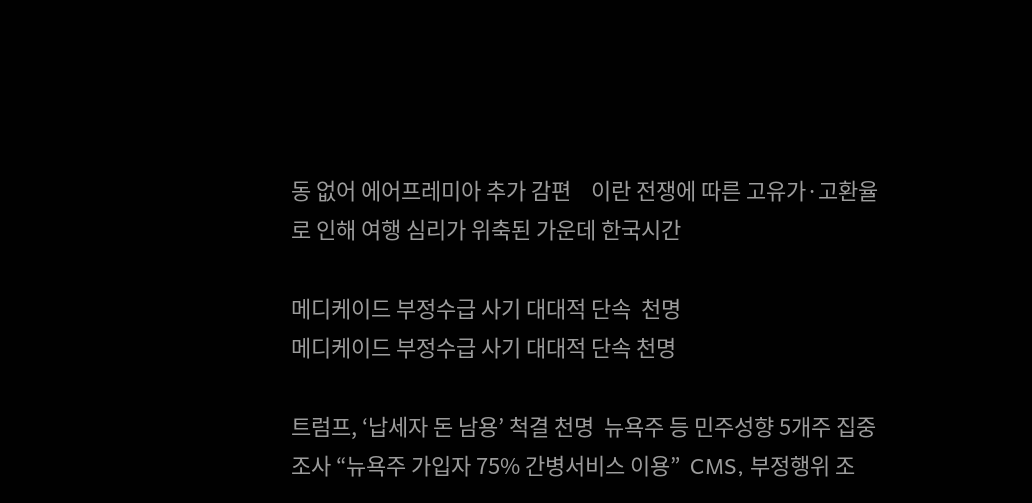동 없어 에어프레미아 추가 감편    이란 전쟁에 따른 고유가·고환율로 인해 여행 심리가 위축된 가운데 한국시간

메디케이드 부정수급 사기 대대적 단속  천명
메디케이드 부정수급 사기 대대적 단속 천명

트럼프, ‘납세자 돈 남용’ 척결 천명  뉴욕주 등 민주성향 5개주 집중 조사 “뉴욕주 가입자 75% 간병서비스 이용”  CMS, 부정행위 조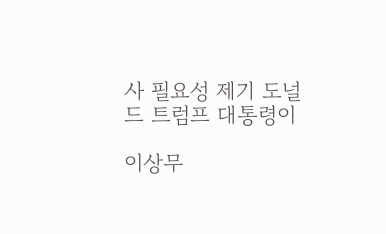사 필요성 제기 도널드 트럼프 대통령이

이상무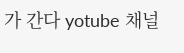가 간다 yotube 채널